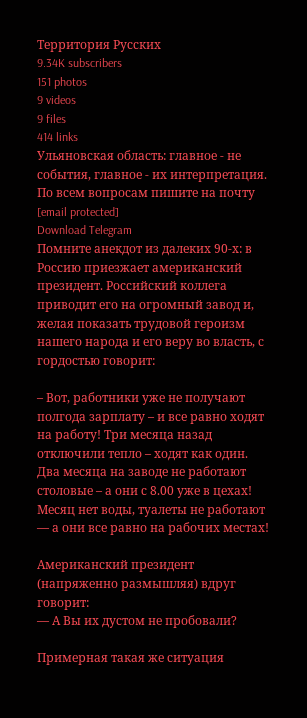Территория Русских
9.34K subscribers
151 photos
9 videos
9 files
414 links
Ульяновская область: главное - не события, главное - их интерпретация. По всем вопросам пишите на почту [email protected]
Download Telegram
Помните анекдот из далеких 90-х: в Россию приезжает американский президент. Российский коллега приводит его на огромный завод и, желая показать трудовой героизм нашего народа и его веру во власть, с гордостью говорит:

– Вот, работники уже не получают полгода зарплату – и все равно ходят на работу! Три месяца назад отключили тепло – ходят как один. Два месяца на заводе не работают столовые – а они с 8.00 уже в цехах! Месяц нет воды, туалеты не работают — а они все равно на рабочих местах!

Американский президент (напряженно размышляя) вдруг говорит:
— А Вы их дустом не пробовали?

Примерная такая же ситуация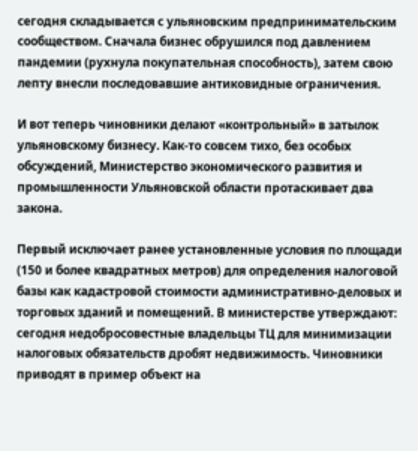сегодня складывается с ульяновским предпринимательским сообществом. Сначала бизнес обрушился под давлением пандемии (рухнула покупательная способность), затем свою лепту внесли последовавшие антиковидные ограничения.

И вот теперь чиновники делают «контрольный» в затылок ульяновскому бизнесу. Как-то совсем тихо, без особых обсуждений, Министерство экономического развития и промышленности Ульяновской области протаскивает два закона.

Первый исключает ранее установленные условия по площади (150 и более квадратных метров) для определения налоговой базы как кадастровой стоимости административно-деловых и торговых зданий и помещений. В министерстве утверждают: сегодня недобросовестные владельцы ТЦ для минимизации налоговых обязательств дробят недвижимость. Чиновники приводят в пример объект на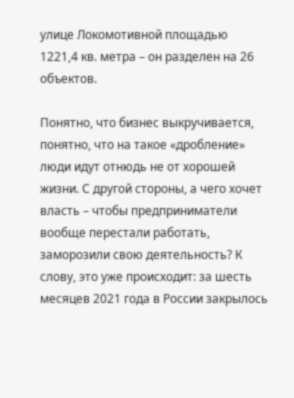улице Локомотивной площадью 1221,4 кв. метра – он разделен на 26 объектов.

Понятно, что бизнес выкручивается, понятно, что на такое «дробление» люди идут отнюдь не от хорошей жизни. С другой стороны, а чего хочет власть – чтобы предприниматели вообще перестали работать, заморозили свою деятельность? К слову, это уже происходит: за шесть месяцев 2021 года в России закрылось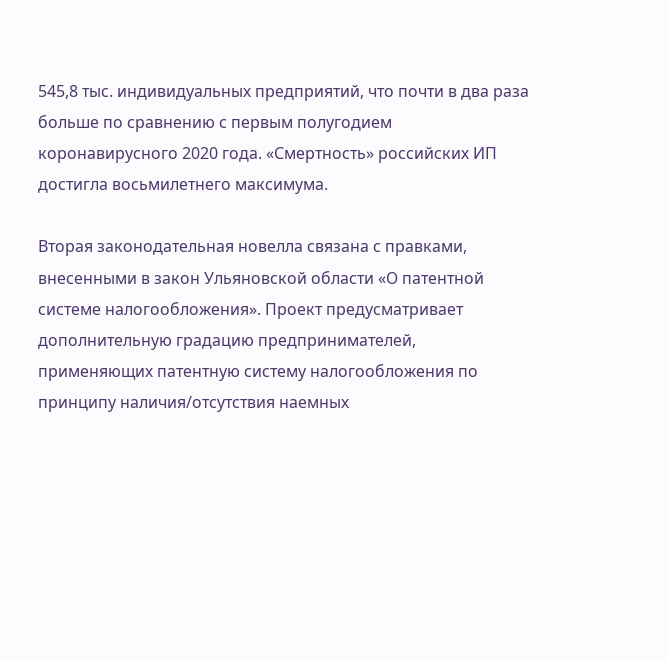545,8 тыс. индивидуальных предприятий, что почти в два раза больше по сравнению с первым полугодием коронавирусного 2020 года. «Смертность» российских ИП достигла восьмилетнего максимума.

Вторая законодательная новелла связана с правками, внесенными в закон Ульяновской области «О патентной системе налогообложения». Проект предусматривает дополнительную градацию предпринимателей, применяющих патентную систему налогообложения по принципу наличия/отсутствия наемных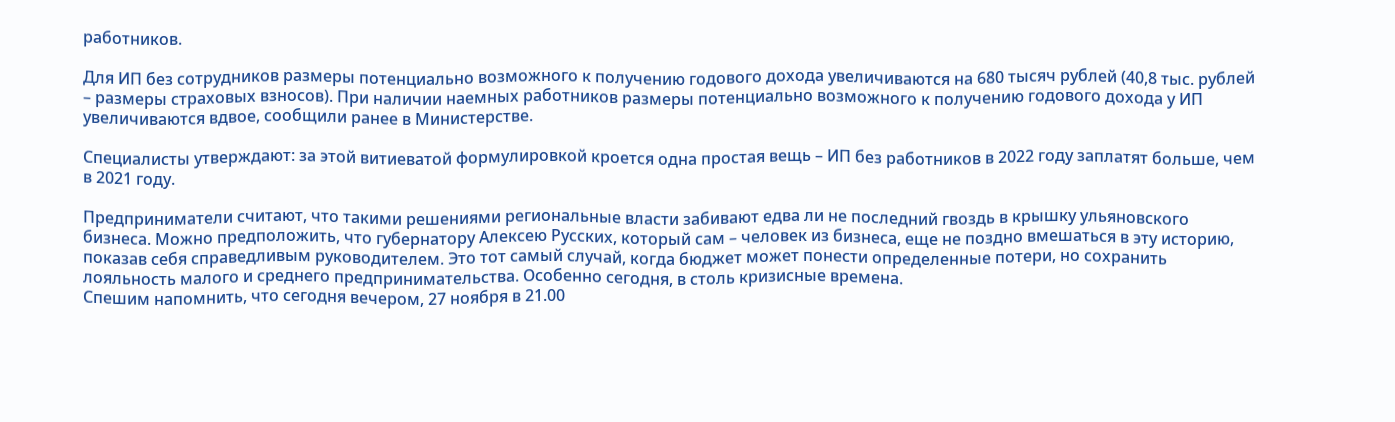работников.

Для ИП без сотрудников размеры потенциально возможного к получению годового дохода увеличиваются на 680 тысяч рублей (40,8 тыс. рублей – размеры страховых взносов). При наличии наемных работников размеры потенциально возможного к получению годового дохода у ИП увеличиваются вдвое, сообщили ранее в Министерстве.

Специалисты утверждают: за этой витиеватой формулировкой кроется одна простая вещь – ИП без работников в 2022 году заплатят больше, чем в 2021 году.

Предприниматели считают, что такими решениями региональные власти забивают едва ли не последний гвоздь в крышку ульяновского бизнеса. Можно предположить, что губернатору Алексею Русских, который сам – человек из бизнеса, еще не поздно вмешаться в эту историю, показав себя справедливым руководителем. Это тот самый случай, когда бюджет может понести определенные потери, но сохранить лояльность малого и среднего предпринимательства. Особенно сегодня, в столь кризисные времена.
Спешим напомнить, что сегодня вечером, 27 ноября в 21.00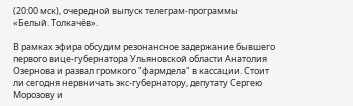(20:00 мск), очередной выпуск телеграм-программы «Белый. Толкачёв».

В рамках эфира обсудим резонансное задержание бывшего первого вице-губернатора Ульяновской области Анатолия Озернова и развал громкого "фармдела" в кассации. Стоит ли сегодня нервничать экс-губернатору, депутату Сергею Морозову и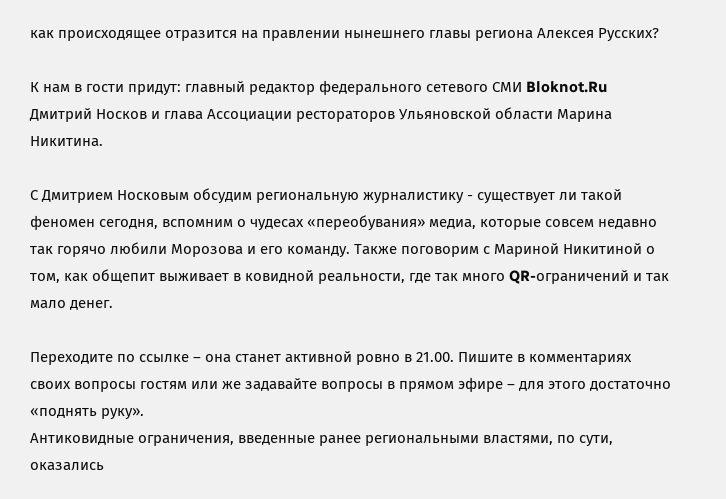как происходящее отразится на правлении нынешнего главы региона Алексея Русских?

К нам в гости придут: главный редактор федерального сетевого СМИ Bloknot.Ru Дмитрий Носков и глава Ассоциации рестораторов Ульяновской области Марина Никитина.

С Дмитрием Носковым обсудим региональную журналистику - существует ли такой феномен сегодня, вспомним о чудесах «переобувания» медиа, которые совсем недавно так горячо любили Морозова и его команду. Также поговорим с Мариной Никитиной о том, как общепит выживает в ковидной реальности, где так много QR-ограничений и так мало денег.

Переходите по ссылке – она станет активной ровно в 21.00. Пишите в комментариях своих вопросы гостям или же задавайте вопросы в прямом эфире – для этого достаточно «поднять руку».
Антиковидные ограничения, введенные ранее региональными властями, по сути, оказались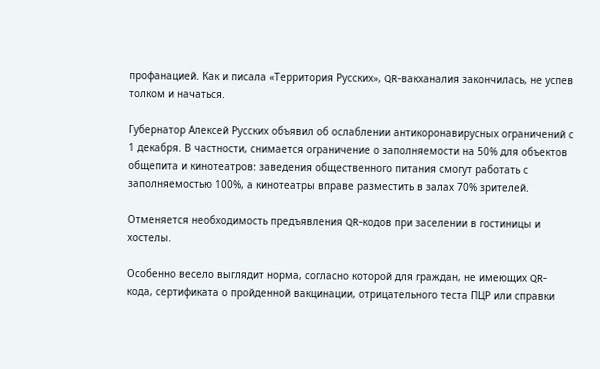профанацией. Как и писала «Территория Русских», QR-вакханалия закончилась, не успев толком и начаться.

Губернатор Алексей Русских объявил об ослаблении антикоронавирусных ограничений с 1 декабря. В частности, снимается ограничение о заполняемости на 50% для объектов общепита и кинотеатров: заведения общественного питания смогут работать с заполняемостью 100%, а кинотеатры вправе разместить в залах 70% зрителей.

Отменяется необходимость предъявления QR-кодов при заселении в гостиницы и хостелы.

Особенно весело выглядит норма, согласно которой для граждан, не имеющих QR-кода, сертификата о пройденной вакцинации, отрицательного теста ПЦР или справки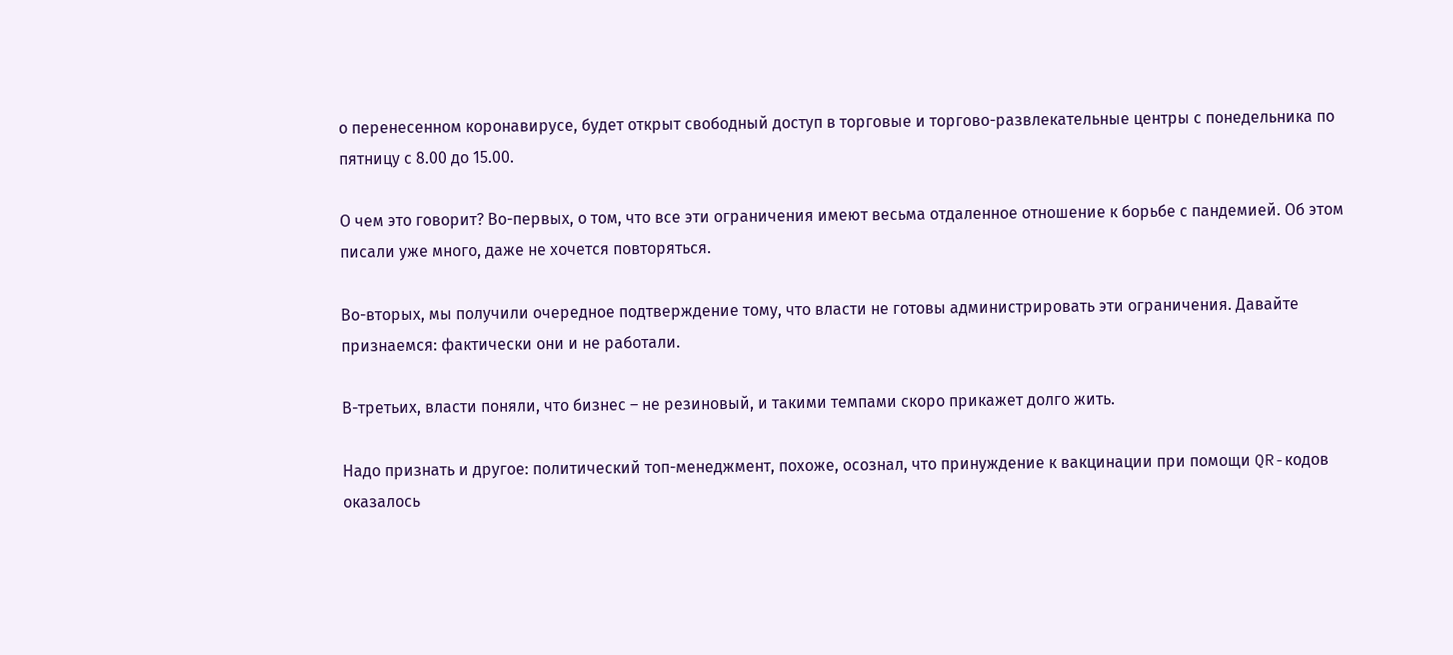о перенесенном коронавирусе, будет открыт свободный доступ в торговые и торгово-развлекательные центры с понедельника по пятницу с 8.00 до 15.00.

О чем это говорит? Во-первых, о том, что все эти ограничения имеют весьма отдаленное отношение к борьбе с пандемией. Об этом писали уже много, даже не хочется повторяться.

Во-вторых, мы получили очередное подтверждение тому, что власти не готовы администрировать эти ограничения. Давайте признаемся: фактически они и не работали.

В-третьих, власти поняли, что бизнес – не резиновый, и такими темпами скоро прикажет долго жить.

Надо признать и другое: политический топ-менеджмент, похоже, осознал, что принуждение к вакцинации при помощи QR-кодов оказалось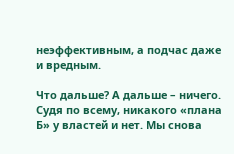неэффективным, а подчас даже и вредным.

Что дальше? А дальше – ничего. Судя по всему, никакого «плана Б» у властей и нет. Мы снова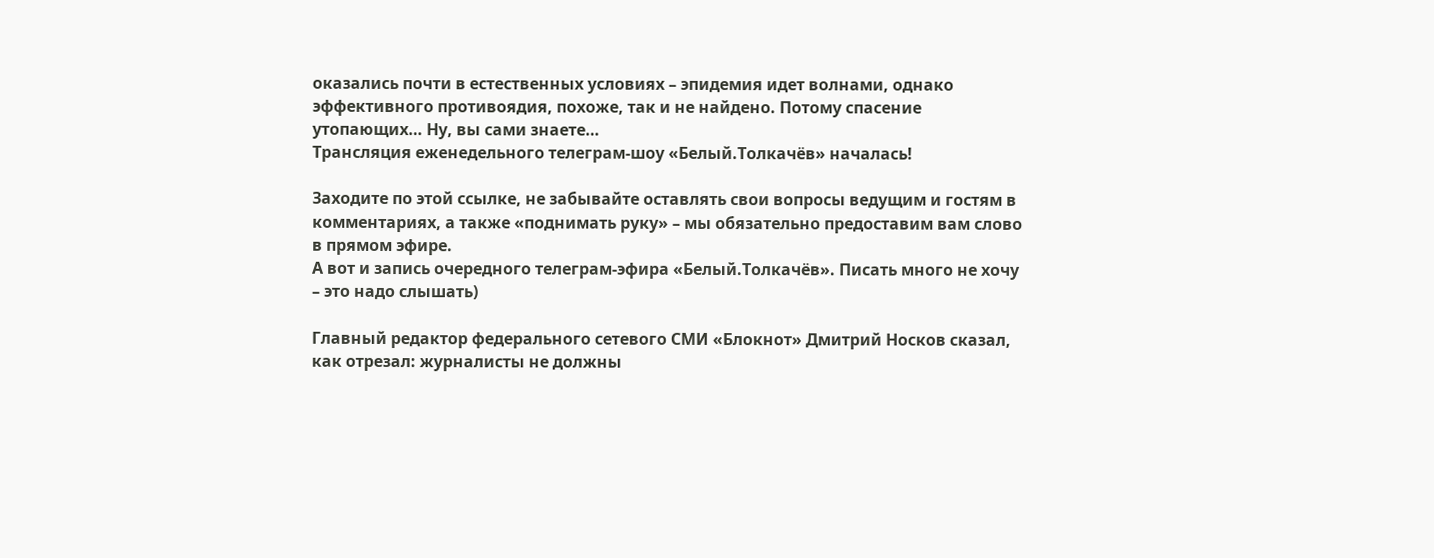оказались почти в естественных условиях – эпидемия идет волнами, однако эффективного противоядия, похоже, так и не найдено. Потому спасение утопающих… Ну, вы сами знаете…
Трансляция еженедельного телеграм-шоу «Белый.Толкачёв» началась!

Заходите по этой ссылке, не забывайте оставлять свои вопросы ведущим и гостям в комментариях, а также «поднимать руку» – мы обязательно предоставим вам слово в прямом эфире.
А вот и запись очередного телеграм-эфира «Белый.Толкачёв». Писать много не хочу – это надо слышать)

Главный редактор федерального сетевого СМИ «Блокнот» Дмитрий Носков сказал, как отрезал: журналисты не должны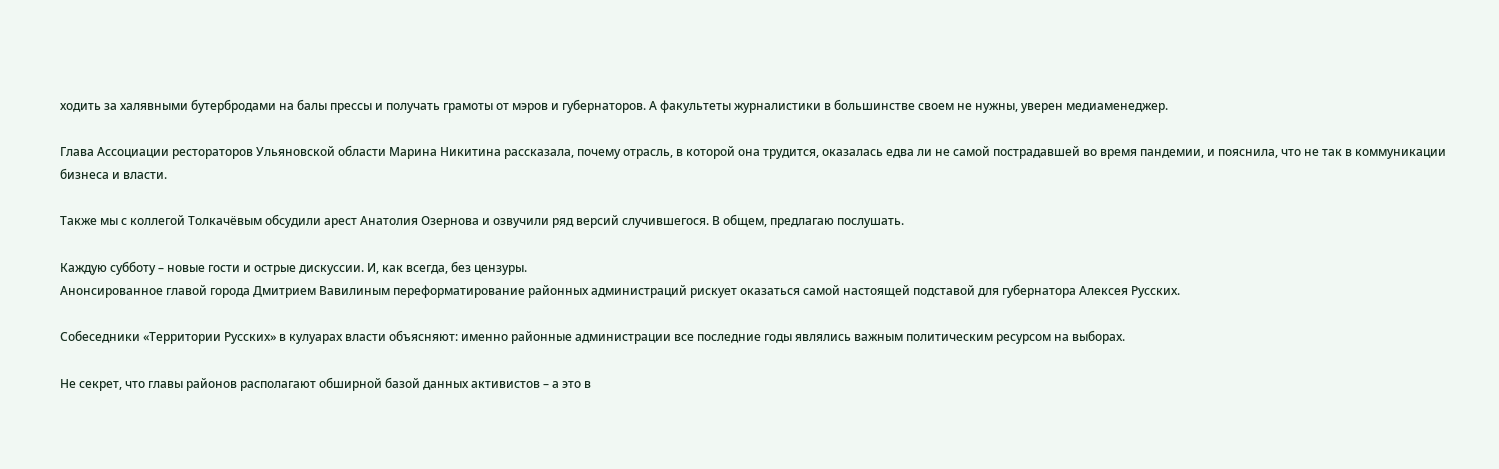ходить за халявными бутербродами на балы прессы и получать грамоты от мэров и губернаторов. А факультеты журналистики в большинстве своем не нужны, уверен медиаменеджер.

Глава Ассоциации рестораторов Ульяновской области Марина Никитина рассказала, почему отрасль, в которой она трудится, оказалась едва ли не самой пострадавшей во время пандемии, и пояснила, что не так в коммуникации бизнеса и власти.

Также мы с коллегой Толкачёвым обсудили арест Анатолия Озернова и озвучили ряд версий случившегося. В общем, предлагаю послушать.

Каждую субботу – новые гости и острые дискуссии. И, как всегда, без цензуры.
Анонсированное главой города Дмитрием Вавилиным переформатирование районных администраций рискует оказаться самой настоящей подставой для губернатора Алексея Русских.

Собеседники «Территории Русских» в кулуарах власти объясняют: именно районные администрации все последние годы являлись важным политическим ресурсом на выборах.

Не секрет, что главы районов располагают обширной базой данных активистов – а это в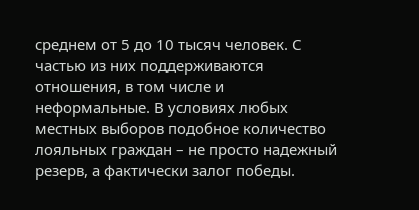среднем от 5 до 10 тысяч человек. С частью из них поддерживаются отношения, в том числе и неформальные. В условиях любых местных выборов подобное количество лояльных граждан – не просто надежный резерв, а фактически залог победы.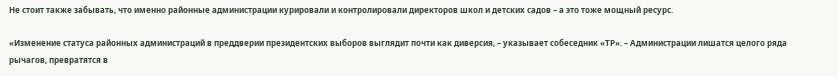Не стоит также забывать, что именно районные администрации курировали и контролировали директоров школ и детских садов – а это тоже мощный ресурс.

«Изменение статуса районных администраций в преддверии президентских выборов выглядит почти как диверсия, – указывает собеседник «ТР». – Администрации лишатся целого ряда рычагов, превратятся в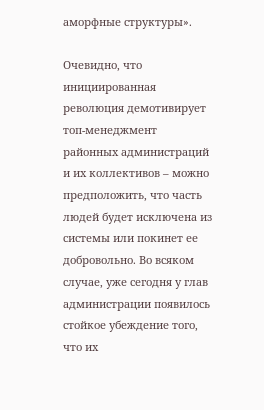аморфные структуры».

Очевидно, что инициированная революция демотивирует топ-менеджмент районных администраций и их коллективов – можно предположить, что часть людей будет исключена из системы или покинет ее добровольно. Во всяком случае, уже сегодня у глав администрации появилось стойкое убеждение того, что их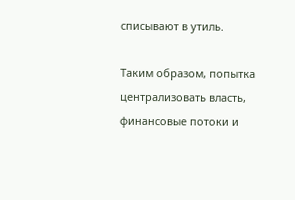списывают в утиль.

Таким образом, попытка централизовать власть, финансовые потоки и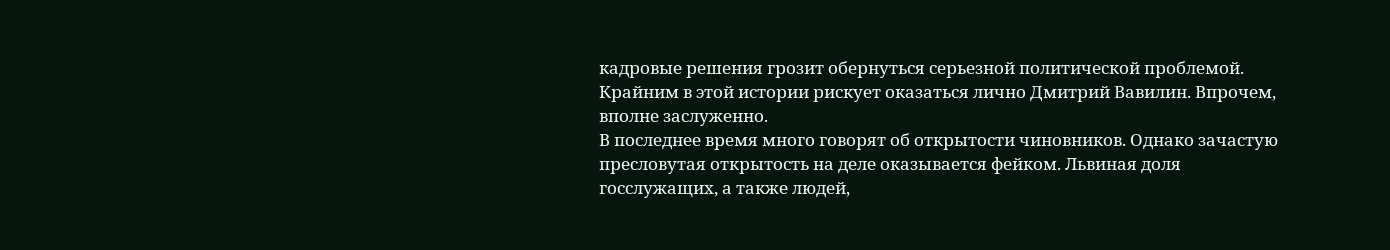кадровые решения грозит обернуться серьезной политической проблемой. Крайним в этой истории рискует оказаться лично Дмитрий Вавилин. Впрочем, вполне заслуженно.
В последнее время много говорят об открытости чиновников. Однако зачастую пресловутая открытость на деле оказывается фейком. Львиная доля госслужащих, а также людей,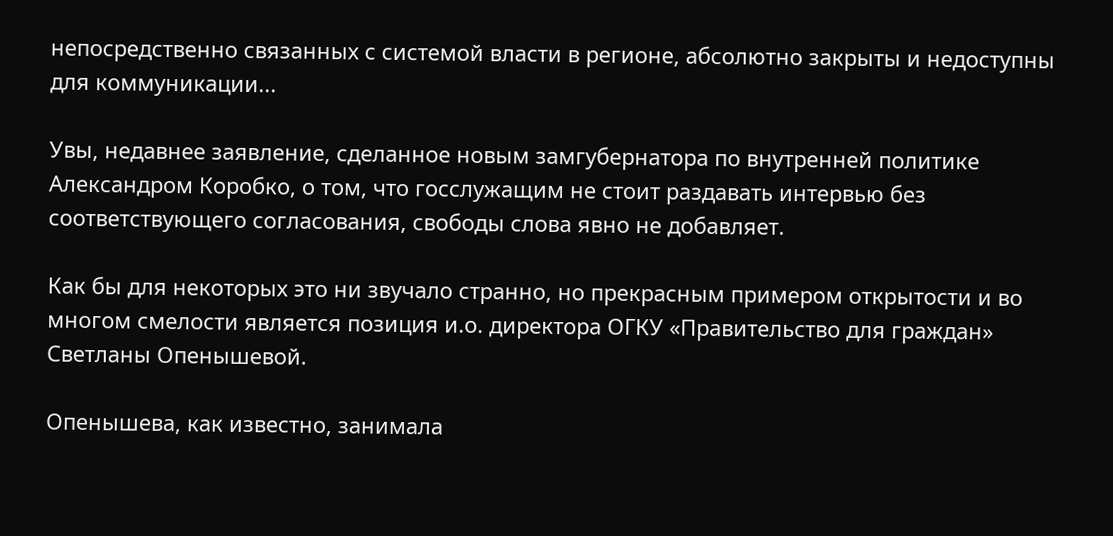непосредственно связанных с системой власти в регионе, абсолютно закрыты и недоступны для коммуникации...

Увы, недавнее заявление, сделанное новым замгубернатора по внутренней политике Александром Коробко, о том, что госслужащим не стоит раздавать интервью без соответствующего согласования, свободы слова явно не добавляет.

Как бы для некоторых это ни звучало странно, но прекрасным примером открытости и во многом смелости является позиция и.о. директора ОГКУ «Правительство для граждан» Светланы Опенышевой.

Опенышева, как известно, занимала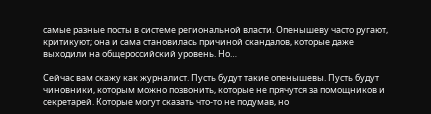самые разные посты в системе региональной власти. Опенышеву часто ругают, критикуют; она и сама становилась причиной скандалов, которые даже выходили на общероссийский уровень. Но…

Сейчас вам скажу как журналист. Пусть будут такие опенышевы. Пусть будут чиновники, которым можно позвонить, которые не прячутся за помощников и секретарей. Которые могут сказать что-то не подумав, но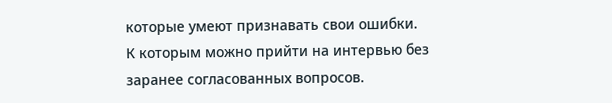которые умеют признавать свои ошибки. К которым можно прийти на интервью без заранее согласованных вопросов.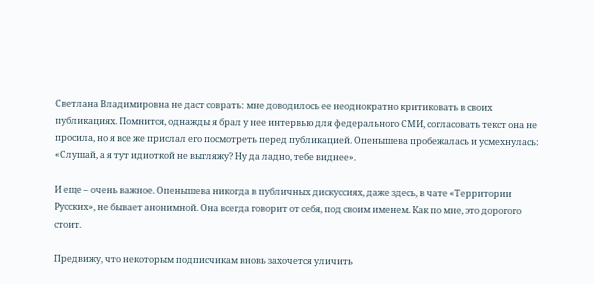Светлана Владимировна не даст соврать: мне доводилось ее неоднократно критиковать в своих публикациях. Помнится, однажды я брал у нее интервью для федерального СМИ, согласовать текст она не просила, но я все же прислал его посмотреть перед публикацией. Опенышева пробежалась и усмехнулась: «Слушай, а я тут идиоткой не выгляжу? Ну да ладно, тебе виднее».

И еще – очень важное. Опенышева никогда в публичных дискуссиях, даже здесь, в чате «Территории Русских», не бывает анонимной. Она всегда говорит от себя, под своим именем. Как по мне, это дорогого стоит.

Предвижу, что некоторым подписчикам вновь захочется уличить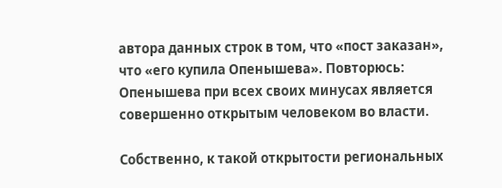автора данных строк в том, что «пост заказан», что «его купила Опенышева». Повторюсь: Опенышева при всех своих минусах является совершенно открытым человеком во власти.

Собственно, к такой открытости региональных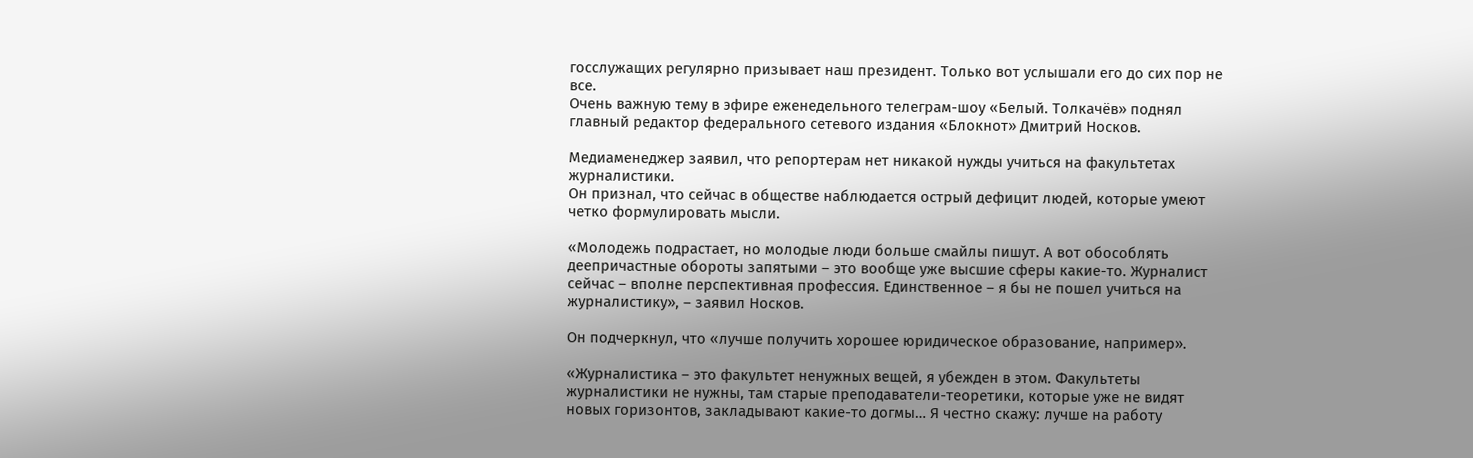госслужащих регулярно призывает наш президент. Только вот услышали его до сих пор не все.
Очень важную тему в эфире еженедельного телеграм-шоу «Белый. Толкачёв» поднял главный редактор федерального сетевого издания «Блокнот» Дмитрий Носков.

Медиаменеджер заявил, что репортерам нет никакой нужды учиться на факультетах журналистики.
Он признал, что сейчас в обществе наблюдается острый дефицит людей, которые умеют четко формулировать мысли.

«Молодежь подрастает, но молодые люди больше смайлы пишут. А вот обособлять деепричастные обороты запятыми – это вообще уже высшие сферы какие-то. Журналист сейчас – вполне перспективная профессия. Единственное – я бы не пошел учиться на журналистику», – заявил Носков.

Он подчеркнул, что «лучше получить хорошее юридическое образование, например».

«Журналистика – это факультет ненужных вещей, я убежден в этом. Факультеты журналистики не нужны, там старые преподаватели-теоретики, которые уже не видят новых горизонтов, закладывают какие-то догмы… Я честно скажу: лучше на работу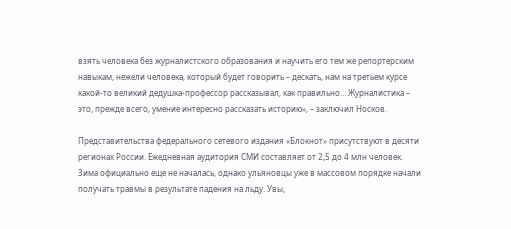взять человека без журналистского образования и научить его тем же репортерским навыкам, нежели человека, который будет говорить – дескать, нам на третьем курсе какой-то великий дедушка-профессор рассказывал, как правильно… Журналистика – это, прежде всего, умение интересно рассказать историю», – заключил Носков.

Представительства федерального сетевого издания «Блокнот» присутствуют в десяти регионах России. Ежедневная аудитория СМИ составляет от 2,5 до 4 млн человек.
Зима официально еще не началась, однако ульяновцы уже в массовом порядке начали получать травмы в результате падения на льду. Увы,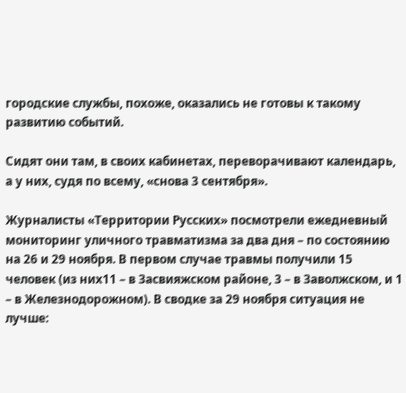городские службы, похоже, оказались не готовы к такому развитию событий.

Сидят они там, в своих кабинетах, переворачивают календарь, а у них, судя по всему, «снова 3 сентября».

Журналисты «Территории Русских» посмотрели ежедневный мониторинг уличного травматизма за два дня – по состоянию на 26 и 29 ноября. В первом случае травмы получили 15 человек (из них11 – в Засвияжском районе, 3 – в Заволжском, и 1 – в Железнодорожном). В сводке за 29 ноября ситуация не лучше: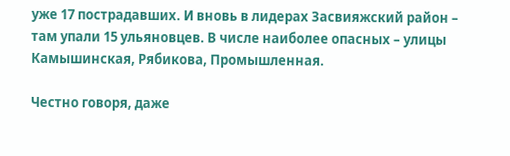уже 17 пострадавших. И вновь в лидерах Засвияжский район – там упали 15 ульяновцев. В числе наиболее опасных – улицы Камышинская, Рябикова, Промышленная.

Честно говоря, даже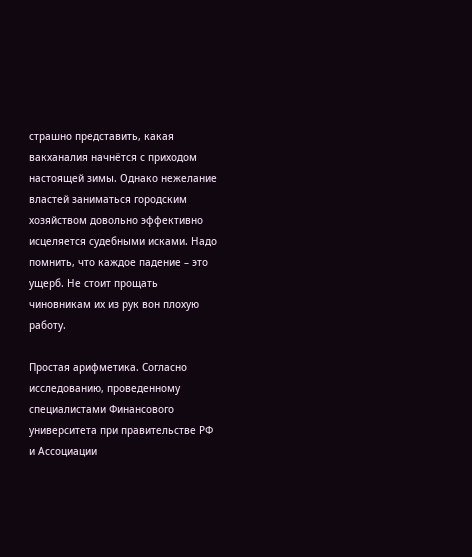страшно представить, какая вакханалия начнётся с приходом настоящей зимы. Однако нежелание властей заниматься городским хозяйством довольно эффективно исцеляется судебными исками. Надо помнить, что каждое падение – это ущерб. Не стоит прощать чиновникам их из рук вон плохую работу.

Простая арифметика. Согласно исследованию, проведенному специалистами Финансового университета при правительстве РФ и Ассоциации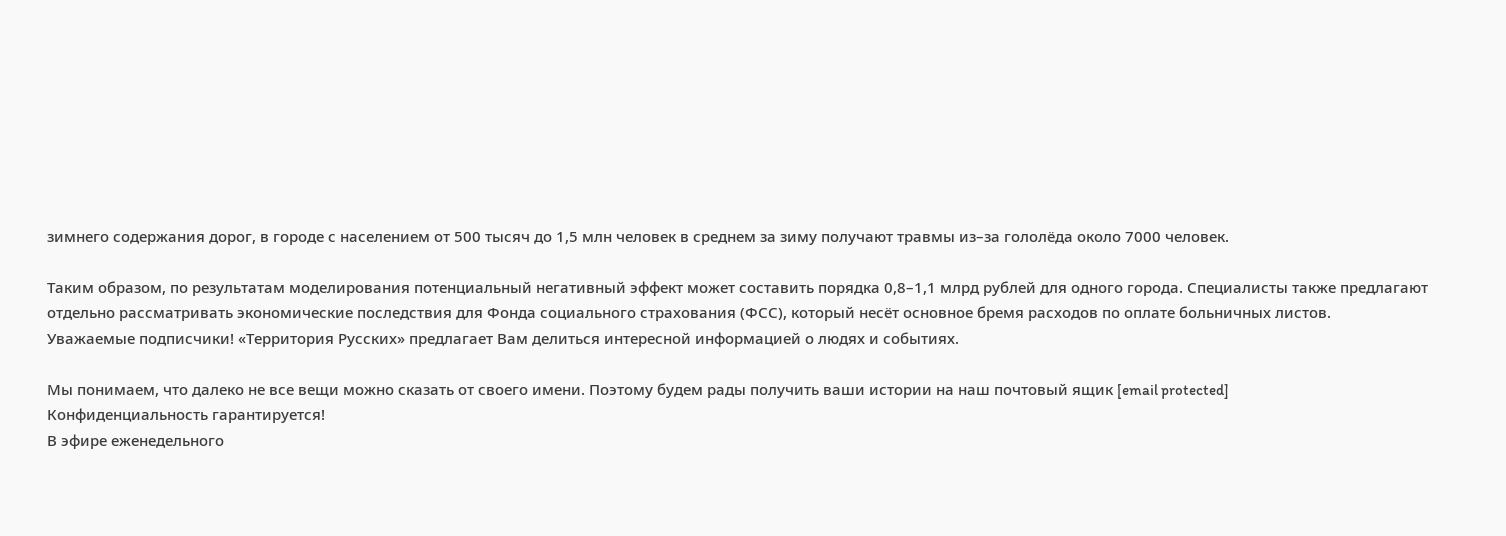зимнего содержания дорог, в городе с населением от 500 тысяч до 1,5 млн человек в среднем за зиму получают травмы из–за гололёда около 7000 человек.

Таким образом, по результатам моделирования потенциальный негативный эффект может составить порядка 0,8–1,1 млрд рублей для одного города. Специалисты также предлагают отдельно рассматривать экономические последствия для Фонда социального страхования (ФСС), который несёт основное бремя расходов по оплате больничных листов.
Уважаемые подписчики! «Территория Русских» предлагает Вам делиться интересной информацией о людях и событиях.

Мы понимаем, что далеко не все вещи можно сказать от своего имени. Поэтому будем рады получить ваши истории на наш почтовый ящик [email protected]
Конфиденциальность гарантируется!
В эфире еженедельного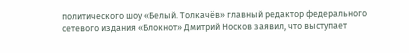политического шоу «Белый. Толкачёв» главный редактор федерального сетевого издания «Блокнот» Дмитрий Носков заявил, что выступает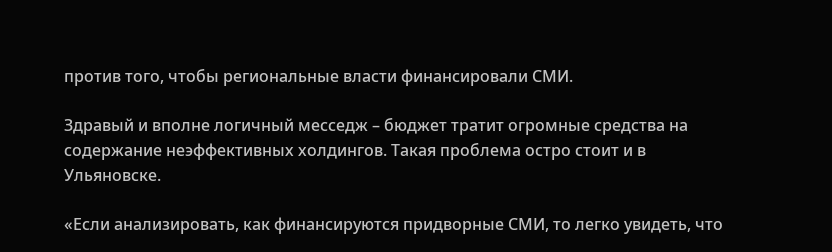против того, чтобы региональные власти финансировали СМИ.

Здравый и вполне логичный месседж – бюджет тратит огромные средства на содержание неэффективных холдингов. Такая проблема остро стоит и в Ульяновске.

«Если анализировать, как финансируются придворные СМИ, то легко увидеть, что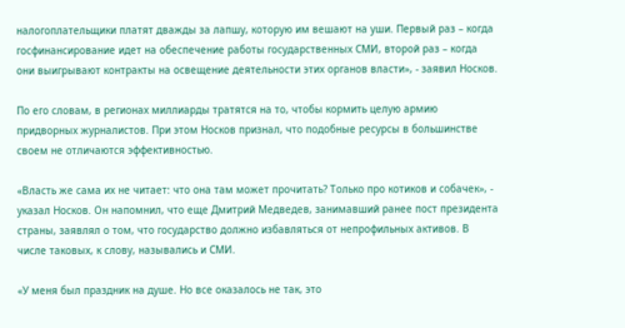налогоплательщики платят дважды за лапшу, которую им вешают на уши. Первый раз – когда госфинансирование идет на обеспечение работы государственных СМИ, второй раз – когда они выигрывают контракты на освещение деятельности этих органов власти», - заявил Носков.

По его словам, в регионах миллиарды тратятся на то, чтобы кормить целую армию придворных журналистов. При этом Носков признал, что подобные ресурсы в большинстве своем не отличаются эффективностью.

«Власть же сама их не читает: что она там может прочитать? Только про котиков и собачек», - указал Носков. Он напомнил, что еще Дмитрий Медведев, занимавший ранее пост президента страны, заявлял о том, что государство должно избавляться от непрофильных активов. В числе таковых, к слову, назывались и СМИ.

«У меня был праздник на душе. Но все оказалось не так, это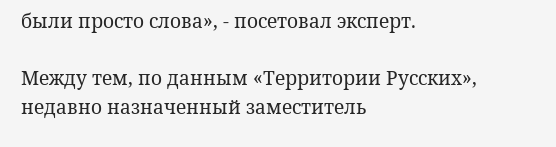были просто слова», - посетовал эксперт.

Между тем, по данным «Территории Русских», недавно назначенный заместитель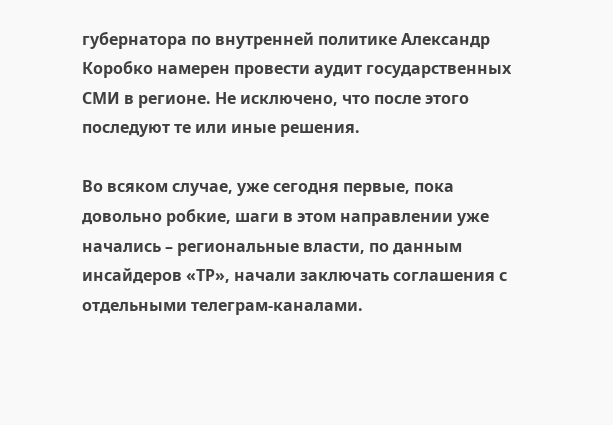губернатора по внутренней политике Александр Коробко намерен провести аудит государственных СМИ в регионе. Не исключено, что после этого последуют те или иные решения.

Во всяком случае, уже сегодня первые, пока довольно робкие, шаги в этом направлении уже начались – региональные власти, по данным инсайдеров «ТР», начали заключать соглашения с отдельными телеграм-каналами.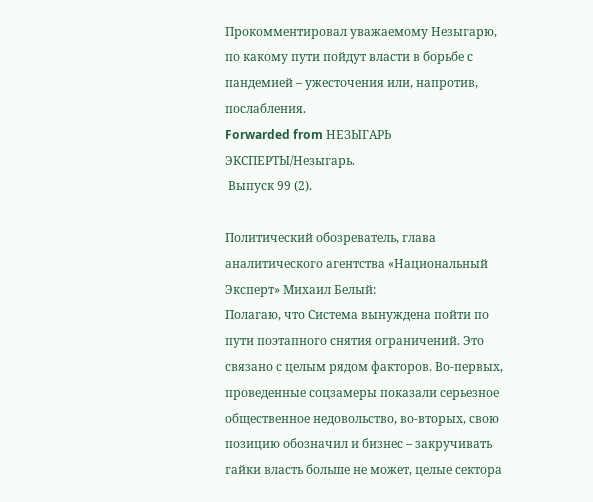Прокомментировал уважаемому Незыгарю, по какому пути пойдут власти в борьбе с пандемией – ужесточения или, напротив, послабления.
Forwarded from НЕЗЫГАРЬ
ЭКСПЕРТЫ/Незыгарь.
 Выпуск 99 (2).

Политический обозреватель, глава аналитического агентства «Национальный Эксперт» Михаил Белый:
Полагаю, что Система вынуждена пойти по пути поэтапного снятия ограничений. Это связано с целым рядом факторов. Во-первых, проведенные соцзамеры показали серьезное общественное недовольство, во-вторых, свою позицию обозначил и бизнес – закручивать гайки власть больше не может, целые сектора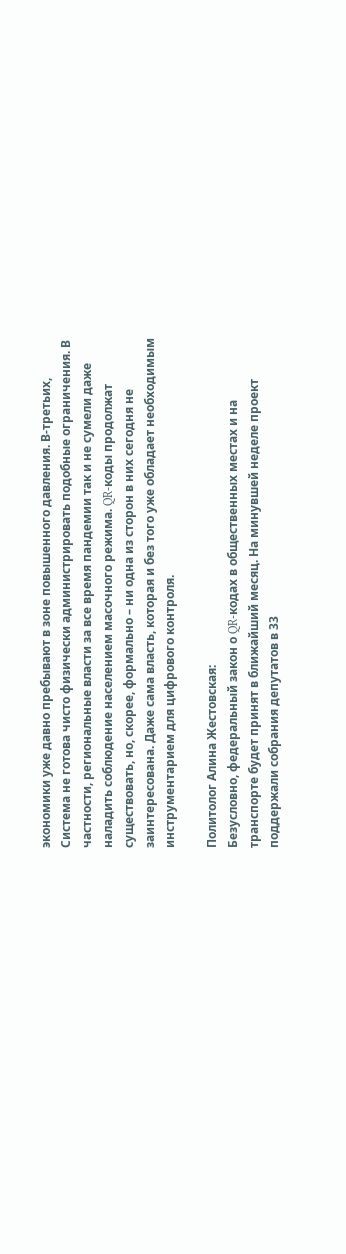экономики уже давно пребывают в зоне повышенного давления. В-третьих, Система не готова чисто физически администрировать подобные ограничения. В частности, региональные власти за все время пандемии так и не сумели даже наладить соблюдение населением масочного режима. QR-коды продолжат существовать, но, скорее, формально – ни одна из сторон в них сегодня не заинтересована. Даже сама власть, которая и без того уже обладает необходимым инструментарием для цифрового контроля.

Политолог Алина Жестовская:
Безусловно, федеральный закон о QR-кодах в общественных местах и на транспорте будет принят в ближайший месяц. На минувшей неделе проект поддержали собрания депутатов в 33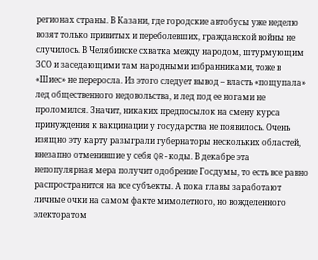регионах страны. В Казани, где городские автобусы уже неделю возят только привитых и переболевших, гражданской войны не случилось. В Челябинске схватка между народом, штурмующим ЗСО и заседающими там народными избранниками, тоже в «Шиес» не переросла. Из этого следует вывод – власть «пощупала» лед общественного недовольства, и лед под ее ногами не проломился. Значит, никаких предпосылок на смену курса принуждения к вакцинации у государства не появилось. Очень изящно эту карту разыграли губернаторы нескольких областей, внезапно отменившие у себя QR-коды. В декабре эта непопулярная мера получит одобрение Госдумы, то есть все равно распространится на все субъекты. А пока главы заработают личные очки на самом факте мимолетного, но вожделенного электоратом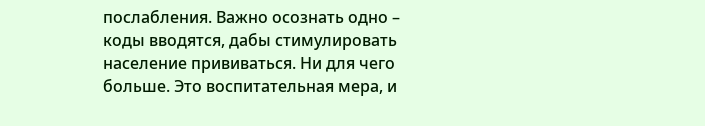послабления. Важно осознать одно – коды вводятся, дабы стимулировать население прививаться. Ни для чего больше. Это воспитательная мера, и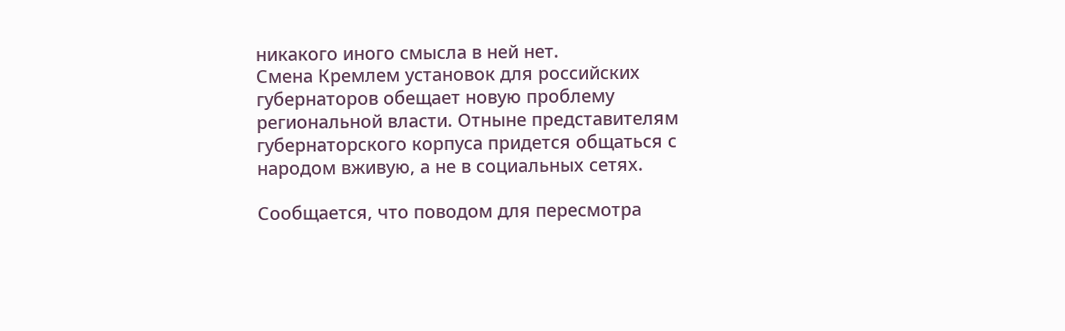никакого иного смысла в ней нет.
Смена Кремлем установок для российских губернаторов обещает новую проблему региональной власти. Отныне представителям губернаторского корпуса придется общаться с народом вживую, а не в социальных сетях.

Сообщается, что поводом для пересмотра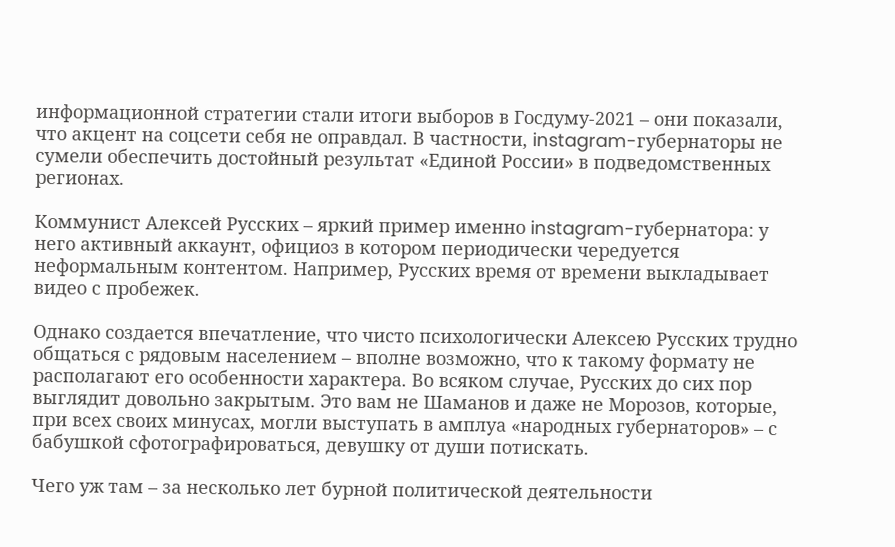информационной стратегии стали итоги выборов в Госдуму-2021 – они показали, что акцент на соцсети себя не оправдал. В частности, instagram-губернаторы не сумели обеспечить достойный результат «Единой России» в подведомственных регионах.

Коммунист Алексей Русских – яркий пример именно instagram-губернатора: у него активный аккаунт, официоз в котором периодически чередуется неформальным контентом. Например, Русских время от времени выкладывает видео с пробежек.

Однако создается впечатление, что чисто психологически Алексею Русских трудно общаться с рядовым населением – вполне возможно, что к такому формату не располагают его особенности характера. Во всяком случае, Русских до сих пор выглядит довольно закрытым. Это вам не Шаманов и даже не Морозов, которые, при всех своих минусах, могли выступать в амплуа «народных губернаторов» – с бабушкой сфотографироваться, девушку от души потискать.

Чего уж там – за несколько лет бурной политической деятельности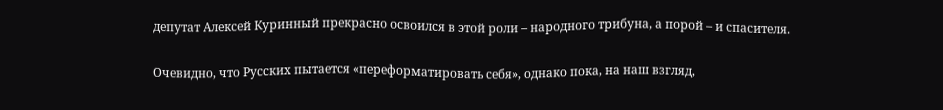депутат Алексей Куринный прекрасно освоился в этой роли – народного трибуна, а порой – и спасителя.

Очевидно, что Русских пытается «переформатировать себя», однако пока, на наш взгляд,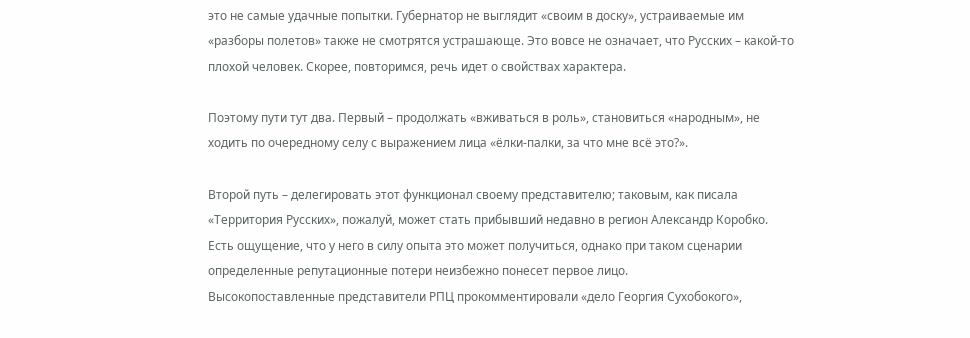это не самые удачные попытки. Губернатор не выглядит «своим в доску», устраиваемые им «разборы полетов» также не смотрятся устрашающе. Это вовсе не означает, что Русских – какой-то плохой человек. Скорее, повторимся, речь идет о свойствах характера.

Поэтому пути тут два. Первый – продолжать «вживаться в роль», становиться «народным», не ходить по очередному селу с выражением лица «ёлки-палки, за что мне всё это?».

Второй путь – делегировать этот функционал своему представителю; таковым, как писала «Территория Русских», пожалуй, может стать прибывший недавно в регион Александр Коробко. Есть ощущение, что у него в силу опыта это может получиться, однако при таком сценарии определенные репутационные потери неизбежно понесет первое лицо.
Высокопоставленные представители РПЦ прокомментировали «дело Георгия Сухобокого»,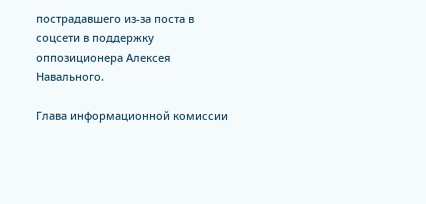пострадавшего из-за поста в соцсети в поддержку оппозиционера Алексея Навального.

Глава информационной комиссии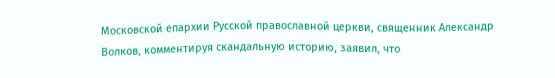Московской епархии Русской православной церкви, священник Александр Волков, комментируя скандальную историю, заявил, что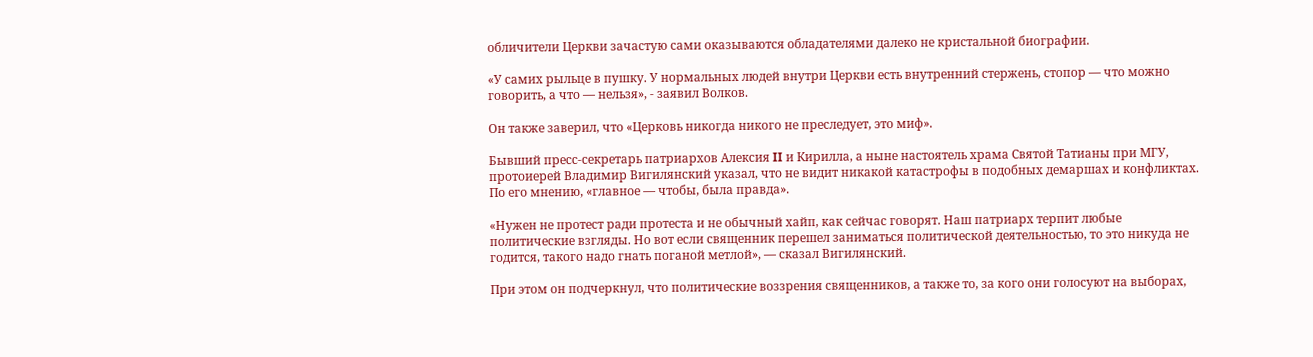обличители Церкви зачастую сами оказываются обладателями далеко не кристальной биографии.

«У самих рыльце в пушку. У нормальных людей внутри Церкви есть внутренний стержень, стопор — что можно говорить, а что — нельзя», - заявил Волков.

Он также заверил, что «Церковь никогда никого не преследует, это миф».

Бывший пресс-секретарь патриархов Алексия II и Кирилла, а ныне настоятель храма Святой Татианы при МГУ, протоиерей Владимир Вигилянский указал, что не видит никакой катастрофы в подобных демаршах и конфликтах. По его мнению, «главное — чтобы, была правда».

«Нужен не протест ради протеста и не обычный хайп, как сейчас говорят. Наш патриарх терпит любые политические взгляды. Но вот если священник перешел заниматься политической деятельностью, то это никуда не годится, такого надо гнать поганой метлой», — сказал Вигилянский.

При этом он подчеркнул, что политические воззрения священников, а также то, за кого они голосуют на выборах,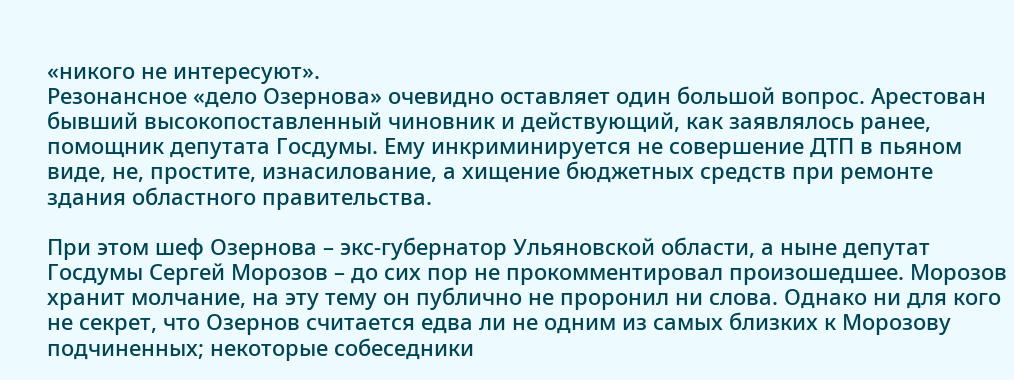«никого не интересуют».
Резонансное «дело Озернова» очевидно оставляет один большой вопрос. Арестован бывший высокопоставленный чиновник и действующий, как заявлялось ранее, помощник депутата Госдумы. Ему инкриминируется не совершение ДТП в пьяном виде, не, простите, изнасилование, а хищение бюджетных средств при ремонте здания областного правительства.

При этом шеф Озернова – экс-губернатор Ульяновской области, а ныне депутат Госдумы Сергей Морозов – до сих пор не прокомментировал произошедшее. Морозов хранит молчание, на эту тему он публично не проронил ни слова. Однако ни для кого не секрет, что Озернов считается едва ли не одним из самых близких к Морозову подчиненных; некоторые собеседники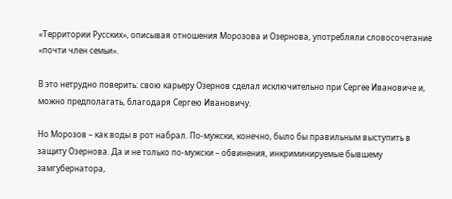«Территории Русских», описывая отношения Морозова и Озернова, употребляли словосочетание «почти член семьи».

В это нетрудно поверить: свою карьеру Озернов сделал исключительно при Сергее Ивановиче и, можно предполагать, благодаря Сергею Ивановичу.

Но Морозов – как воды в рот набрал. По-мужски, конечно, было бы правильным выступить в защиту Озернова. Да и не только по-мужски – обвинения, инкриминируемые бывшему замгубернатора,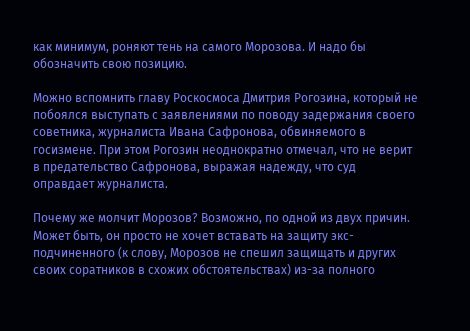как минимум, роняют тень на самого Морозова. И надо бы обозначить свою позицию.

Можно вспомнить главу Роскосмоса Дмитрия Рогозина, который не побоялся выступать с заявлениями по поводу задержания своего советника, журналиста Ивана Сафронова, обвиняемого в госизмене. При этом Рогозин неоднократно отмечал, что не верит в предательство Сафронова, выражая надежду, что суд оправдает журналиста.

Почему же молчит Морозов? Возможно, по одной из двух причин. Может быть, он просто не хочет вставать на защиту экс-подчиненного (к слову, Морозов не спешил защищать и других своих соратников в схожих обстоятельствах) из-за полного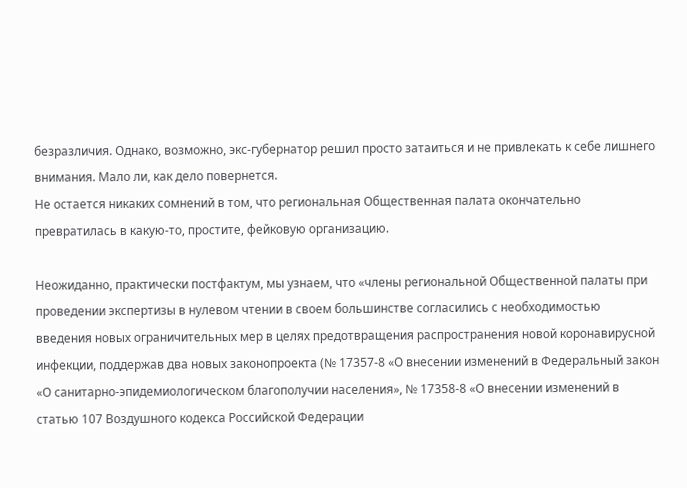безразличия. Однако, возможно, экс-губернатор решил просто затаиться и не привлекать к себе лишнего внимания. Мало ли, как дело повернется.
Не остается никаких сомнений в том, что региональная Общественная палата окончательно превратилась в какую-то, простите, фейковую организацию.

Неожиданно, практически постфактум, мы узнаем, что «члены региональной Общественной палаты при проведении экспертизы в нулевом чтении в своем большинстве согласились с необходимостью введения новых ограничительных мер в целях предотвращения распространения новой коронавирусной инфекции, поддержав два новых законопроекта (№ 17357-8 «О внесении изменений в Федеральный закон «О санитарно-эпидемиологическом благополучии населения», № 17358-8 «О внесении изменений в статью 107 Воздушного кодекса Российской Федерации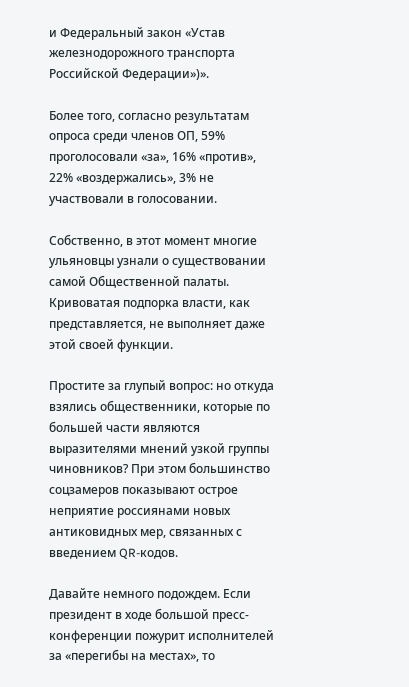и Федеральный закон «Устав железнодорожного транспорта Российской Федерации»)».

Более того, согласно результатам опроса среди членов ОП, 59% проголосовали «за», 16% «против», 22% «воздержались», 3% не участвовали в голосовании.

Собственно, в этот момент многие ульяновцы узнали о существовании самой Общественной палаты. Кривоватая подпорка власти, как представляется, не выполняет даже этой своей функции.

Простите за глупый вопрос: но откуда взялись общественники, которые по большей части являются выразителями мнений узкой группы чиновников? При этом большинство соцзамеров показывают острое неприятие россиянами новых антиковидных мер, связанных с введением QR-кодов.

Давайте немного подождем. Если президент в ходе большой пресс-конференции пожурит исполнителей за «перегибы на местах», то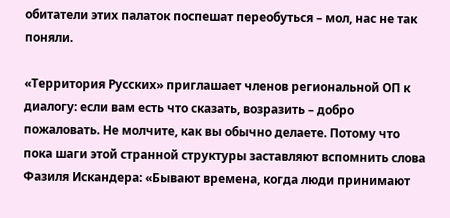обитатели этих палаток поспешат переобуться – мол, нас не так поняли.

«Территория Русских» приглашает членов региональной ОП к диалогу: если вам есть что сказать, возразить – добро пожаловать. Не молчите, как вы обычно делаете. Потому что пока шаги этой странной структуры заставляют вспомнить слова Фазиля Искандера: «Бывают времена, когда люди принимают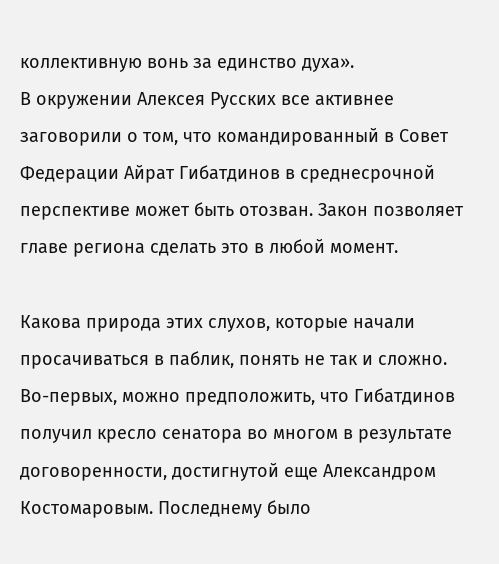коллективную вонь за единство духа».
В окружении Алексея Русских все активнее заговорили о том, что командированный в Совет Федерации Айрат Гибатдинов в среднесрочной перспективе может быть отозван. Закон позволяет главе региона сделать это в любой момент.

Какова природа этих слухов, которые начали просачиваться в паблик, понять не так и сложно. Во-первых, можно предположить, что Гибатдинов получил кресло сенатора во многом в результате договоренности, достигнутой еще Александром Костомаровым. Последнему было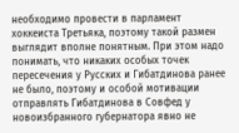необходимо провести в парламент хоккеиста Третьяка, поэтому такой размен выглядит вполне понятным. При этом надо понимать, что никаких особых точек пересечения у Русских и Гибатдинова ранее не было, поэтому и особой мотивации отправлять Гибатдинова в Совфед у новоизбранного губернатора явно не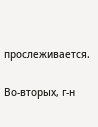прослеживается.

Во-вторых, г-н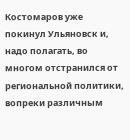Костомаров уже покинул Ульяновск и, надо полагать, во многом отстранился от региональной политики, вопреки различным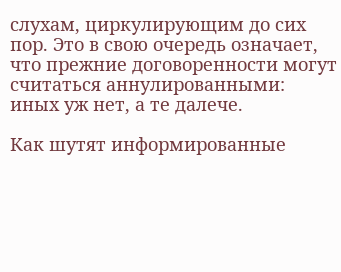слухам, циркулирующим до сих пор. Это в свою очередь означает, что прежние договоренности могут считаться аннулированными: иных уж нет, а те далече.

Как шутят информированные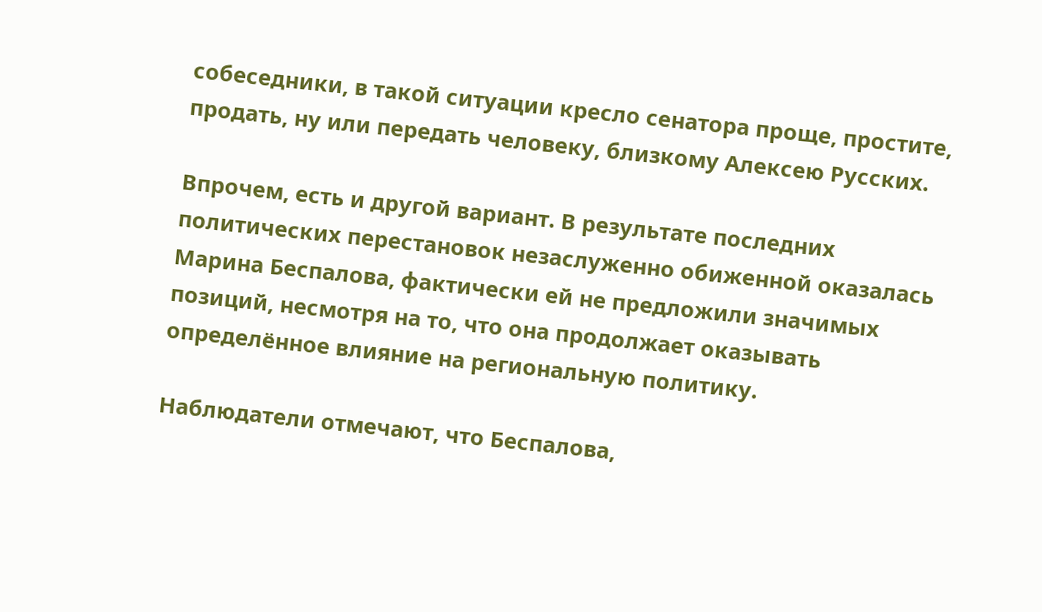собеседники, в такой ситуации кресло сенатора проще, простите, продать, ну или передать человеку, близкому Алексею Русских.

Впрочем, есть и другой вариант. В результате последних политических перестановок незаслуженно обиженной оказалась Марина Беспалова, фактически ей не предложили значимых позиций, несмотря на то, что она продолжает оказывать определённое влияние на региональную политику.

Наблюдатели отмечают, что Беспалова,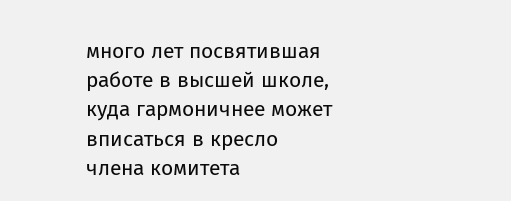много лет посвятившая работе в высшей школе, куда гармоничнее может вписаться в кресло члена комитета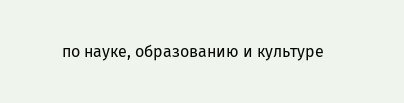по науке, образованию и культуре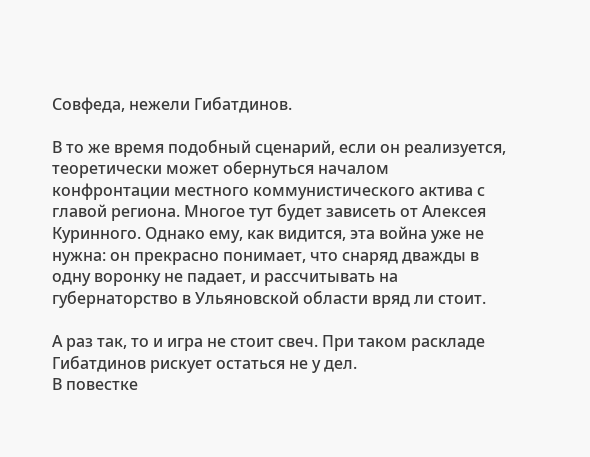Совфеда, нежели Гибатдинов.

В то же время подобный сценарий, если он реализуется, теоретически может обернуться началом конфронтации местного коммунистического актива с главой региона. Многое тут будет зависеть от Алексея Куринного. Однако ему, как видится, эта война уже не нужна: он прекрасно понимает, что снаряд дважды в одну воронку не падает, и рассчитывать на губернаторство в Ульяновской области вряд ли стоит.

А раз так, то и игра не стоит свеч. При таком раскладе Гибатдинов рискует остаться не у дел.
В повестке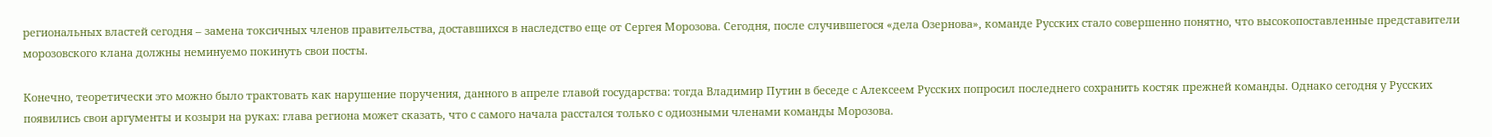региональных властей сегодня – замена токсичных членов правительства, доставшихся в наследство еще от Сергея Морозова. Сегодня, после случившегося «дела Озернова», команде Русских стало совершенно понятно, что высокопоставленные представители морозовского клана должны неминуемо покинуть свои посты.

Конечно, теоретически это можно было трактовать как нарушение поручения, данного в апреле главой государства: тогда Владимир Путин в беседе с Алексеем Русских попросил последнего сохранить костяк прежней команды. Однако сегодня у Русских появились свои аргументы и козыри на руках: глава региона может сказать, что с самого начала расстался только с одиозными членами команды Морозова.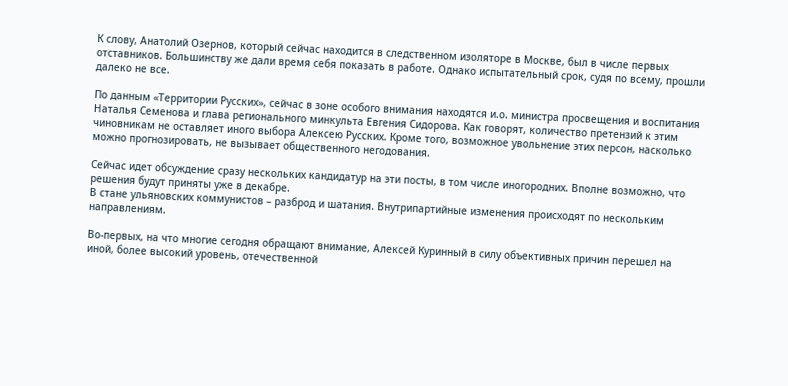К слову, Анатолий Озернов, который сейчас находится в следственном изоляторе в Москве, был в числе первых отставников. Большинству же дали время себя показать в работе. Однако испытательный срок, судя по всему, прошли далеко не все.

По данным «Территории Русских», сейчас в зоне особого внимания находятся и.о. министра просвещения и воспитания Наталья Семенова и глава регионального минкульта Евгения Сидорова. Как говорят, количество претензий к этим чиновникам не оставляет иного выбора Алексею Русских. Кроме того, возможное увольнение этих персон, насколько можно прогнозировать, не вызывает общественного негодования.

Сейчас идет обсуждение сразу нескольких кандидатур на эти посты, в том числе иногородних. Вполне возможно, что решения будут приняты уже в декабре.
В стане ульяновских коммунистов – разброд и шатания. Внутрипартийные изменения происходят по нескольким направлениям.

Во-первых, на что многие сегодня обращают внимание, Алексей Куринный в силу объективных причин перешел на иной, более высокий уровень, отечественной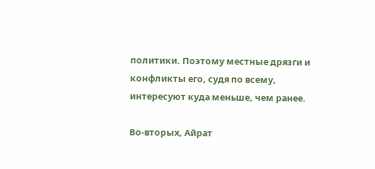политики. Поэтому местные дрязги и конфликты его, судя по всему, интересуют куда меньше, чем ранее.

Во-вторых, Айрат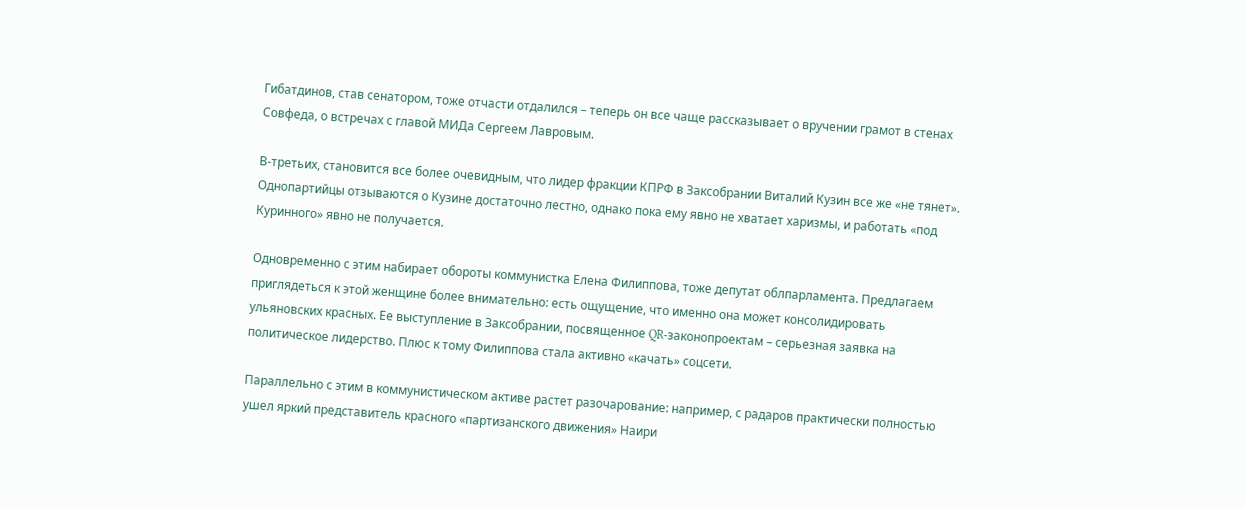Гибатдинов, став сенатором, тоже отчасти отдалился – теперь он все чаще рассказывает о вручении грамот в стенах Совфеда, о встречах с главой МИДа Сергеем Лавровым.

В-третьих, становится все более очевидным, что лидер фракции КПРФ в Заксобрании Виталий Кузин все же «не тянет». Однопартийцы отзываются о Кузине достаточно лестно, однако пока ему явно не хватает харизмы, и работать «под Куринного» явно не получается.

Одновременно с этим набирает обороты коммунистка Елена Филиппова, тоже депутат облпарламента. Предлагаем приглядеться к этой женщине более внимательно: есть ощущение, что именно она может консолидировать ульяновских красных. Ее выступление в Заксобрании, посвященное QR-законопроектам – серьезная заявка на политическое лидерство. Плюс к тому Филиппова стала активно «качать» соцсети.

Параллельно с этим в коммунистическом активе растет разочарование: например, с радаров практически полностью ушел яркий представитель красного «партизанского движения» Наири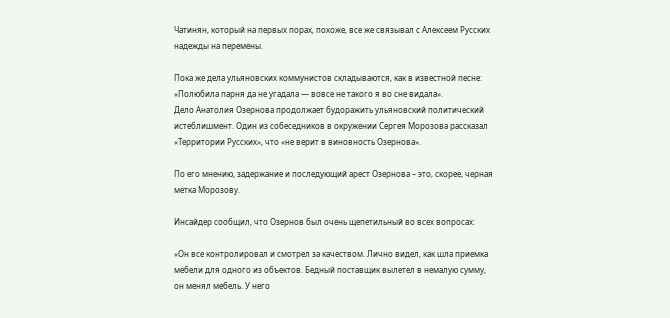Чатинян, который на первых порах, похоже, все же связывал с Алексеем Русских надежды на перемены.

Пока же дела ульяновских коммунистов складываются, как в известной песне: «Полюбила парня да не угадала — вовсе не такого я во сне видала».
Дело Анатолия Озернова продолжает будоражить ульяновский политический истеблишмент. Один из собеседников в окружении Сергея Морозова рассказал «Территории Русских», что «не верит в виновность Озернова».

По его мнению, задержание и последующий арест Озернова – это, скорее, черная метка Морозову.

Инсайдер сообщил, что Озернов был очень щепетильный во всех вопросах:

«Он все контролировал и смотрел за качеством. Лично видел, как шла приемка мебели для одного из объектов. Бедный поставщик вылетел в немалую сумму, он менял мебель. У него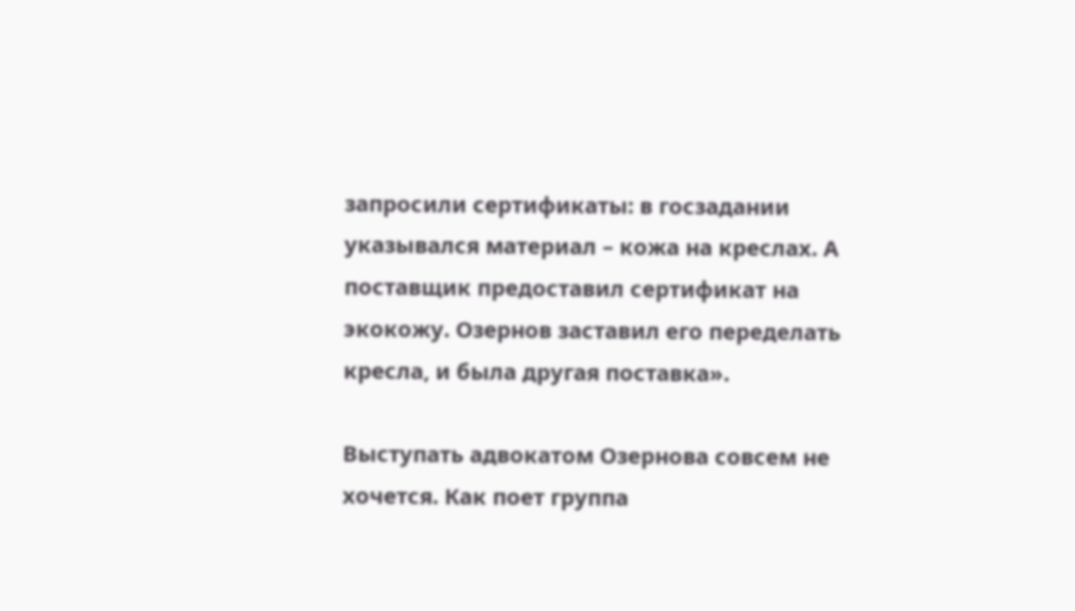запросили сертификаты: в госзадании указывался материал – кожа на креслах. А поставщик предоставил сертификат на экокожу. Озернов заставил его переделать кресла, и была другая поставка».

Выступать адвокатом Озернова совсем не хочется. Как поет группа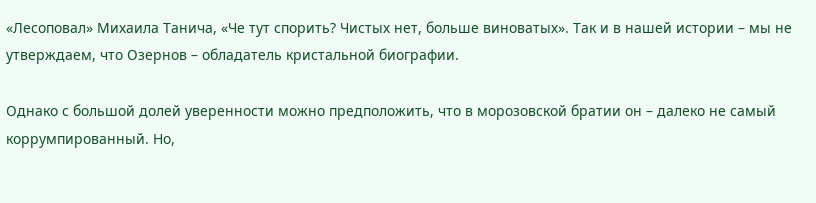«Лесоповал» Михаила Танича, «Че тут спорить? Чистых нет, больше виноватых». Так и в нашей истории – мы не утверждаем, что Озернов – обладатель кристальной биографии.

Однако с большой долей уверенности можно предположить, что в морозовской братии он – далеко не самый коррумпированный. Но,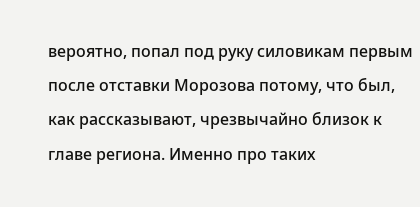вероятно, попал под руку силовикам первым после отставки Морозова потому, что был, как рассказывают, чрезвычайно близок к главе региона. Именно про таких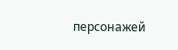персонажей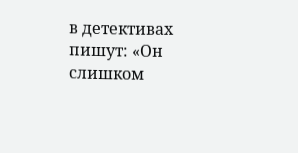в детективах пишут: «Он слишком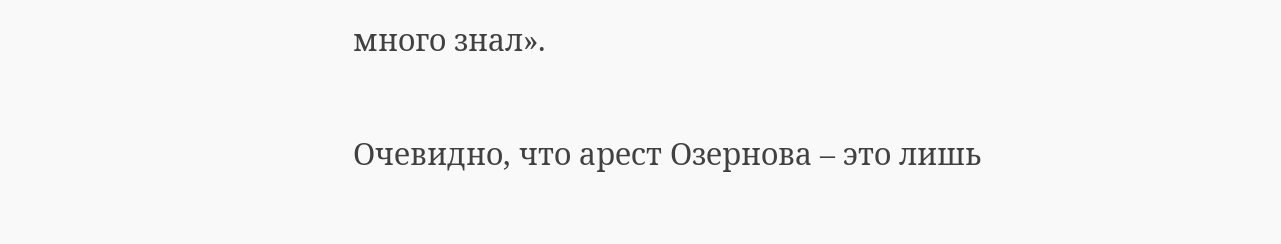много знал».

Очевидно, что арест Озернова – это лишь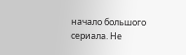начало большого сериала. Не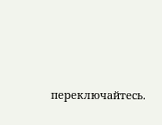переключайтесь.